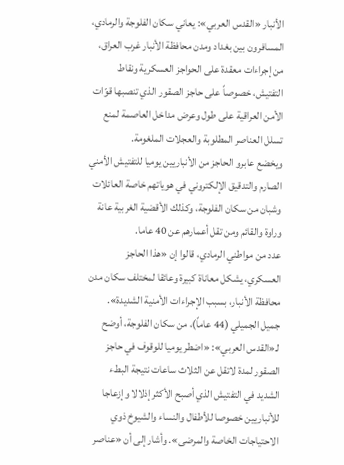الأنبار «القدس العربي»: يعاني سكان الفلوجة والرمادي، المسافرون بين بغداد ومدن محافظة الأنبار غرب العراق، من إجراءات معقدة على الحواجز العسكرية ونقاط التفتيش، خصوصاً على حاجز الصقور الذي تنصبها قوّات الأمن العراقية على طول وعرض مداخل العاصمة لمنع تسلل العناصر المطلوبة والعجلات الملغومة.
ويخضع عابرو الحاجز من الأنباريين يوميا للتفتيش الأمني الصارم والتدقيق الإلكتروني في هوياتهم خاصة العائلات وشبان من سكان الفلوجة، وكذلك الأقضية الغربية عانة وراوة والقائم ومن تقل أعمارهم عن 40 عاما.
عدد من مواطني الرمادي، قالوا إن «هذا الحاجز العسكري، يشكل معاناة كبيرة وعائقا لمختلف سكان مدن محافظة الأنبار، بسبب الإجراءات الأمنية الشديدة».
جميل الجميلي (44 عاماً)، من سكان الفلوجة، أوضح لـ«القدس العربي»: «اضطر يوميا للوقوف في حاجز الصقور لمدة لاتقل عن الثلاث ساعات نتيجة البطء الشديد في التفتيش الذي أصبح الأكثر إذلالا وإزعاجا للأنباريين خصوصا للأطفال والنساء والشيوخ ذوي الاحتياجات الخاصة والمرضى». وأشار إلى أن «عناصر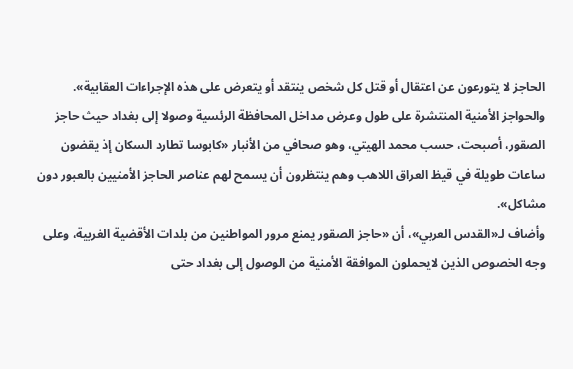الحاجز لا يتورعون عن اعتقال أو قتل كل شخص ينتقد أو يتعرض على هذه الإجراءات العقابية».
والحواجز الأمنية المنتشرة على طول وعرض مداخل المحافظة الرئسية وصولا إلى بغداد حيث حاجز الصقور، أصبحت، حسب محمد الهيتي، وهو صحافي من الأنبار «كابوسا تطارد السكان إذ يقضون ساعات طويلة في قيظ العراق اللاهب وهم ينتظرون أن يسمح لهم عناصر الحاجز الأمنيين بالعبور دون مشاكل».
وأضاف لـ«القدس العربي»، أن «حاجز الصقور يمنع مرور المواطنين من بلدات الأقضية الغربية، وعلى وجه الخصوص الذين لايحملون الموافقة الأمنية من الوصول إلى بغداد حتى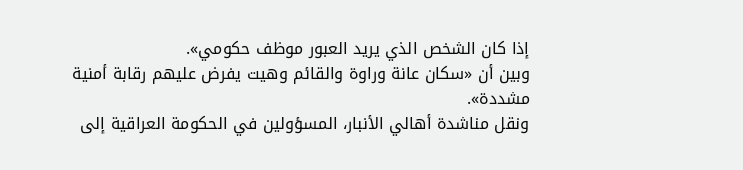إذا كان الشخص الذي يريد العبور موظف حكومي».
وبين أن «سكان عانة وراوة والقائم وهيت يفرض عليهم رقابة أمنية مشددة».
ونقل مناشدة أهالي الأنبار، المسؤولين في الحكومة العراقية إلى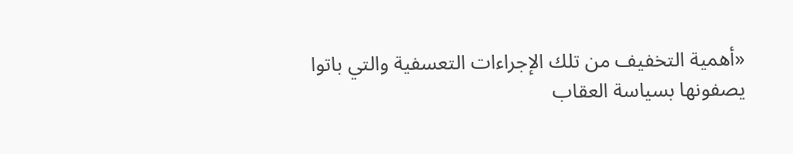«أهمية التخفيف من تلك الإجراءات التعسفية والتي باتوا يصفونها بسياسة العقاب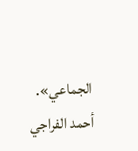الجماعي».
أحمد الفراجي